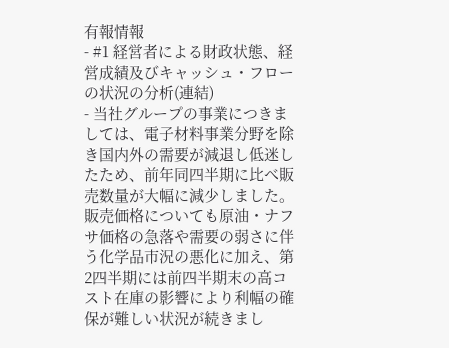有報情報
- #1 経営者による財政状態、経営成績及びキャッシュ・フローの状況の分析(連結)
- 当社グループの事業につきましては、電子材料事業分野を除き国内外の需要が減退し低迷したため、前年同四半期に比べ販売数量が大幅に減少しました。販売価格についても原油・ナフサ価格の急落や需要の弱さに伴う化学品市況の悪化に加え、第2四半期には前四半期末の高コスト在庫の影響により利幅の確保が難しい状況が続きまし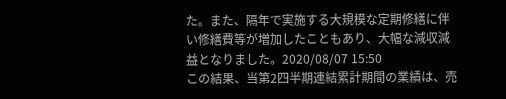た。また、隔年で実施する大規模な定期修繕に伴い修繕費等が増加したこともあり、大幅な減収減益となりました。2020/08/07 15:50
この結果、当第2四半期連結累計期間の業績は、売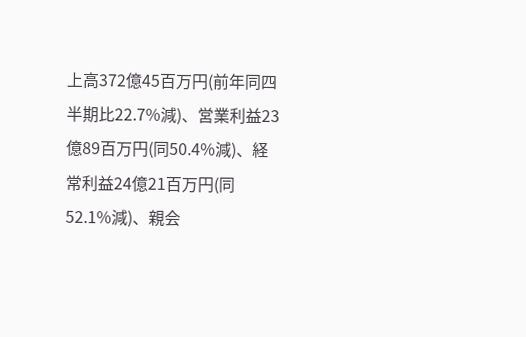上高372億45百万円(前年同四半期比22.7%減)、営業利益23億89百万円(同50.4%減)、経常利益24億21百万円(同52.1%減)、親会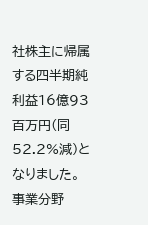社株主に帰属する四半期純利益16億93百万円(同52.2%減)となりました。
事業分野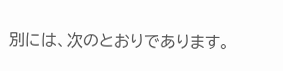別には、次のとおりであります。